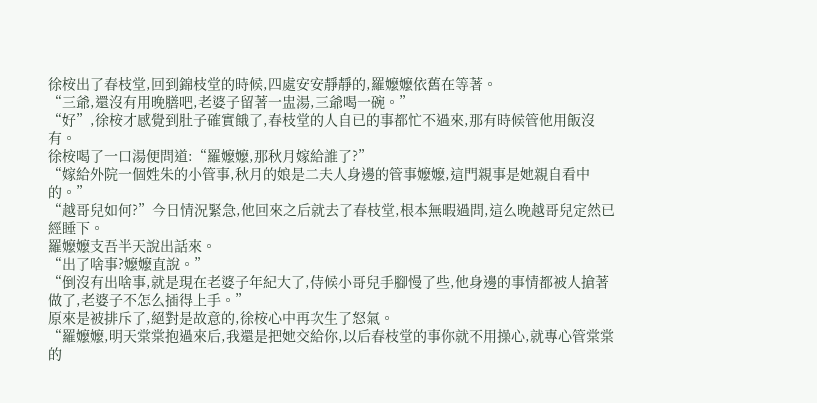徐桉出了春枝堂,回到錦枝堂的時候,四處安安靜靜的,羅嬤嬤依舊在等著。
“三爺,還沒有用晚膳吧,老婆子留著一盅湯,三爺喝一碗。”
“好”,徐桉才感覺到肚子確實餓了,春枝堂的人自已的事都忙不過來,那有時候管他用飯沒有。
徐桉喝了一口湯便問道:“羅嬤嬤,那秋月嫁給誰了?”
“嫁給外院一個姓朱的小管事,秋月的娘是二夫人身邊的管事嬤嬤,這門親事是她親自看中的。”
“越哥兒如何?”今日情況緊急,他回來之后就去了春枝堂,根本無暇過問,這么晚越哥兒定然已經睡下。
羅嬤嬤支吾半天說出話來。
“出了啥事?嬤嬤直說。”
“倒沒有出啥事,就是現在老婆子年紀大了,侍候小哥兒手腳慢了些,他身邊的事情都被人搶著做了,老婆子不怎么插得上手。”
原來是被排斥了,絕對是故意的,徐桉心中再次生了怒氣。
“羅嬤嬤,明天棠棠抱過來后,我還是把她交給你,以后春枝堂的事你就不用操心,就專心管棠棠的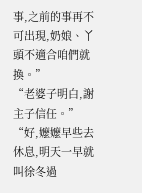事,之前的事再不可出現,奶娘、丫頭不適合咱們就換。”
“老婆子明白,謝主子信任。”
“好,嬤嬤早些去休息,明天一早就叫徐冬過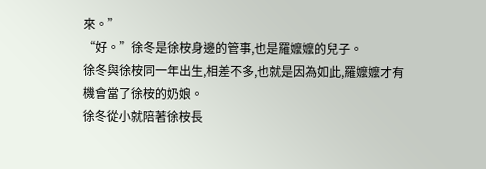來。”
“好。”徐冬是徐桉身邊的管事,也是羅嬤嬤的兒子。
徐冬與徐桉同一年出生,相差不多,也就是因為如此,羅嬤嬤才有機會當了徐桉的奶娘。
徐冬從小就陪著徐桉長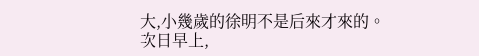大,小幾歲的徐明不是后來才來的。
次日早上,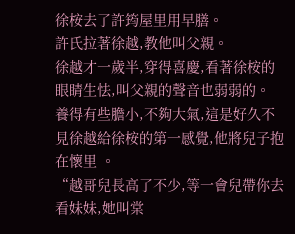徐桉去了許筠屋里用早膳。
許氏拉著徐越,教他叫父親。
徐越才一歲半,穿得喜慶,看著徐桉的眼睛生怯,叫父親的聲音也弱弱的。
養得有些膽小,不夠大氣,這是好久不見徐越給徐桉的第一感覺,他將兒子抱在懷里 。
“越哥兒長高了不少,等一會兒帶你去看妹妹,她叫棠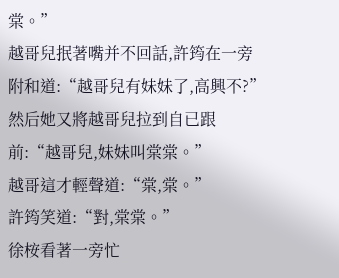棠。”
越哥兒抿著嘴并不回話,許筠在一旁附和道:“越哥兒有妹妹了,高興不?”
然后她又將越哥兒拉到自已跟前:“越哥兒,妹妹叫棠棠。”
越哥這才輕聲道:“棠,棠。”
許筠笑道:“對,棠棠。”
徐桉看著一旁忙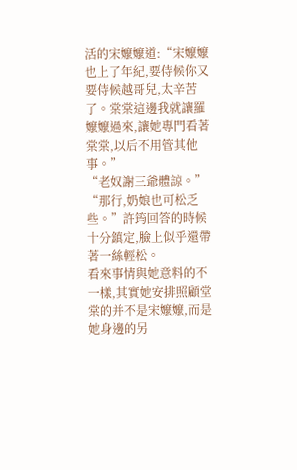活的宋嬤嬤道:“宋嬤嬤也上了年紀,要侍候你又要侍候越哥兒,太辛苦了。棠棠這邊我就讓羅嬤嬤過來,讓她專門看著棠棠,以后不用管其他事。”
“老奴謝三爺體諒。”
“那行,奶娘也可松乏些。”許筠回答的時候十分鎮定,臉上似乎還帶著一絲輕松。
看來事情與她意料的不一樣,其實她安排照顧堂棠的并不是宋嬤嬤,而是她身邊的另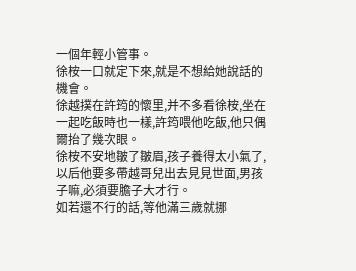一個年輕小管事。
徐桉一口就定下來,就是不想給她說話的機會。
徐越撲在許筠的懷里,并不多看徐桉,坐在一起吃飯時也一樣,許筠喂他吃飯,他只偶爾抬了幾次眼。
徐桉不安地皺了皺眉,孩子養得太小氣了,以后他要多帶越哥兒出去見見世面,男孩子嘛,必須要膽子大才行。
如若還不行的話,等他滿三歲就挪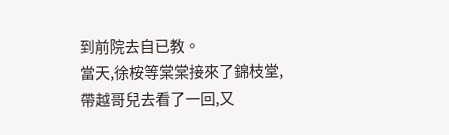到前院去自已教。
當天,徐桉等棠棠接來了錦枝堂,帶越哥兒去看了一回,又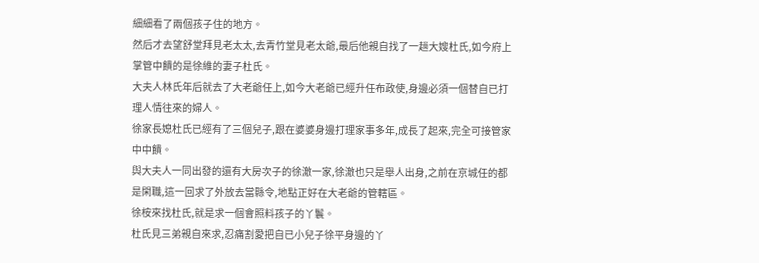細細看了兩個孩子住的地方。
然后才去望舒堂拜見老太太,去青竹堂見老太爺,最后他親自找了一趟大嫂杜氏,如今府上掌管中饋的是徐維的妻子杜氏。
大夫人林氏年后就去了大老爺任上,如今大老爺已經升任布政使,身邊必須一個替自已打理人情往來的婦人。
徐家長媳杜氏已經有了三個兒子,跟在婆婆身邊打理家事多年,成長了起來,完全可接管家中中饋。
與大夫人一同出發的還有大房次子的徐澈一家,徐澈也只是舉人出身,之前在京城任的都是閑職,這一回求了外放去當縣令,地點正好在大老爺的管轄區。
徐桉來找杜氏,就是求一個會照料孩子的丫鬟。
杜氏見三弟親自來求,忍痛割愛把自已小兒子徐平身邊的丫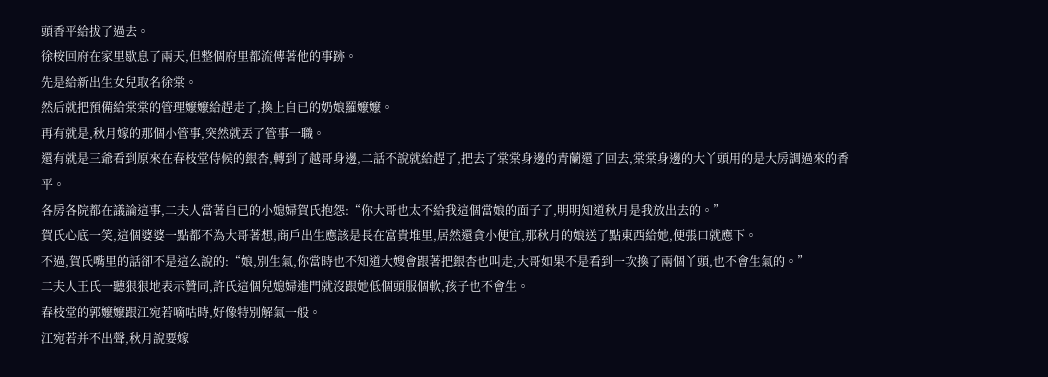頭香平給拔了過去。
徐桉回府在家里歇息了兩天,但整個府里都流傳著他的事跡。
先是給新出生女兒取名徐棠。
然后就把預備給棠棠的管理嬤嬤給趕走了,換上自已的奶娘羅嬤嬤。
再有就是,秋月嫁的那個小管事,突然就丟了管事一職。
還有就是三爺看到原來在春枝堂侍候的銀杏,轉到了越哥身邊,二話不說就給趕了,把去了棠棠身邊的青蘭還了回去,棠棠身邊的大丫頭用的是大房調過來的香平。
各房各院都在議論這事,二夫人當著自已的小媳婦賀氏抱怨:“你大哥也太不給我這個當娘的面子了,明明知道秋月是我放出去的。”
賀氏心底一笑,這個婆婆一點都不為大哥著想,商戶出生應該是長在富貴堆里,居然還貪小便宜,那秋月的娘送了點東西給她,便張口就應下。
不過,賀氏嘴里的話卻不是這么說的:“娘,別生氣,你當時也不知道大嫂會跟著把銀杏也叫走,大哥如果不是看到一次換了兩個丫頭,也不會生氣的。”
二夫人王氏一聽狠狠地表示贊同,許氏這個兒媳婦進門就沒跟她低個頭服個軟,孩子也不會生。
春枝堂的郭嬤嬤跟江宛若嘀咕時,好像特別解氣一般。
江宛若并不出聲,秋月說要嫁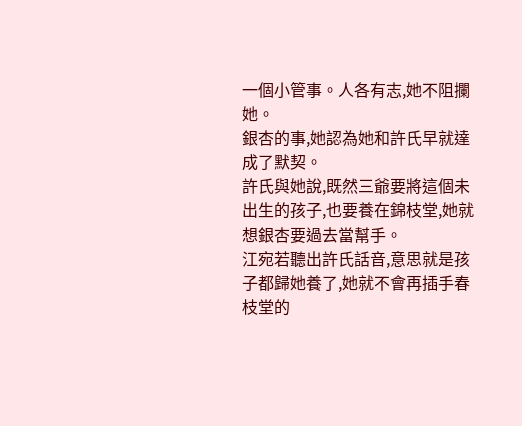一個小管事。人各有志,她不阻攔她。
銀杏的事,她認為她和許氏早就達成了默契。
許氏與她說,既然三爺要將這個未出生的孩子,也要養在錦枝堂,她就想銀杏要過去當幫手。
江宛若聽出許氏話音,意思就是孩子都歸她養了,她就不會再插手春枝堂的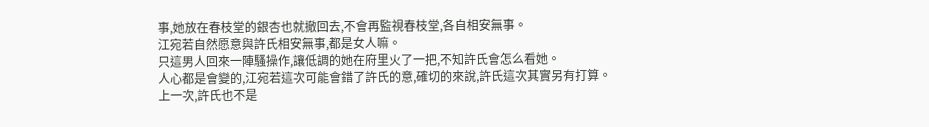事,她放在春枝堂的銀杏也就撤回去,不會再監視春枝堂,各自相安無事。
江宛若自然愿意與許氏相安無事,都是女人嘛。
只這男人回來一陣騷操作,讓低調的她在府里火了一把,不知許氏會怎么看她。
人心都是會變的,江宛若這次可能會錯了許氏的意,確切的來說,許氏這次其實另有打算。
上一次,許氏也不是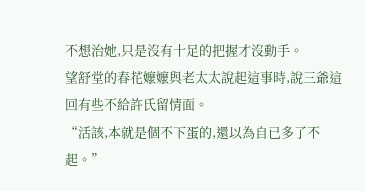不想治她,只是沒有十足的把握才沒動手。
望舒堂的春花嬤嬤與老太太說起這事時,說三爺這回有些不給許氏留情面。
“活該,本就是個不下蛋的,還以為自已多了不起。”